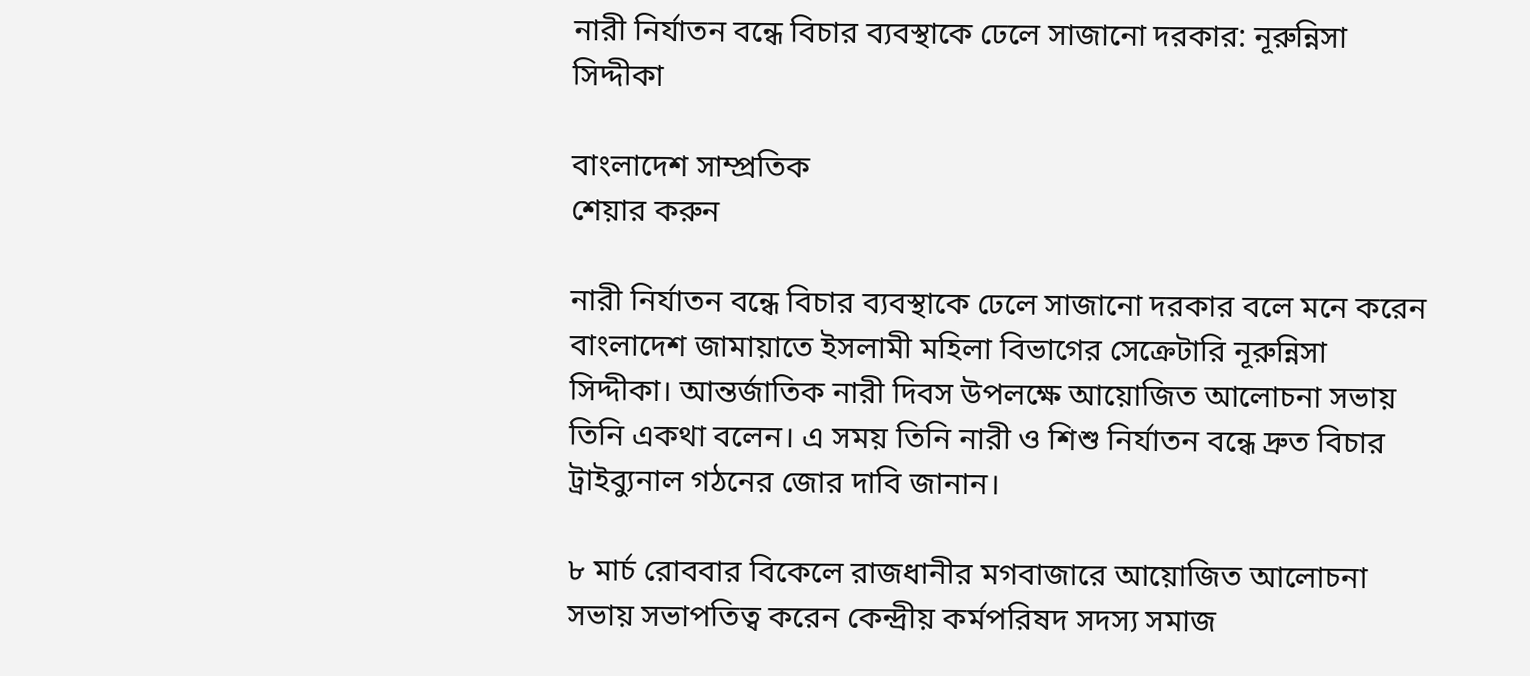নারী নির্যাতন বন্ধে বিচার ব্যবস্থাকে ঢেলে সাজানো দরকার: নূরুন্নিসা সিদ্দীকা

বাংলাদেশ সাম্প্রতিক
শেয়ার করুন

নারী নির্যাতন বন্ধে বিচার ব্যবস্থাকে ঢেলে সাজানো দরকার বলে মনে করেন বাংলাদেশ জামায়াতে ইসলামী মহিলা বিভাগের সেক্রেটারি নূরুন্নিসা সিদ্দীকা। আন্তর্জাতিক নারী দিবস উপলক্ষে আয়োজিত আলোচনা সভায় তিনি একথা বলেন। এ সময় তিনি নারী ও শিশু নির্যাতন বন্ধে দ্রুত বিচার ট্রাইব্যুনাল গঠনের জোর দাবি জানান।

৮ মার্চ রোববার বিকেলে রাজধানীর মগবাজারে আয়োজিত আলোচনা সভায় সভাপতিত্ব করেন কেন্দ্রীয় কর্মপরিষদ সদস্য সমাজ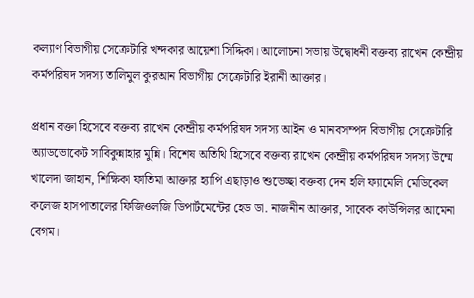কল্যাণ বিভাগীয় সেক্রেটারি খন্দকার আয়েশা সিদ্দিকা। আলোচনা সভায় উদ্বোধনী বক্তব্য রাখেন কেন্দ্রীয় কর্মপরিষদ সদস্য তালিমুল কুরআন বিভাগীয় সেক্রেটারি ইরানী আক্তার।

প্রধান বক্তা হিসেবে বক্তব্য রাখেন কেন্দ্রীয় কর্মপরিষদ সদস্য আইন ও মানবসম্পদ বিভাগীয় সেক্রেটারি অ্যাডভোকেট সাবিকুন্নাহার মুন্নি। বিশেষ অতিথি হিসেবে বক্তব্য রাখেন কেন্দ্রীয় কর্মপরিষদ সদস্য উম্মে খালেদা জাহান, শিক্ষিকা ফাতিমা আক্তার হ্যাপি এছাড়াও শুভেচ্ছা বক্তব্য দেন হলি ফ্যামেলি মেডিকেল কলেজ হাসপাতালের ফিজিওলজি ডিপার্টমেন্টের হেড ডা. নাজনীন আক্তার, সাবেক কাউন্সিলর আমেনা বেগম।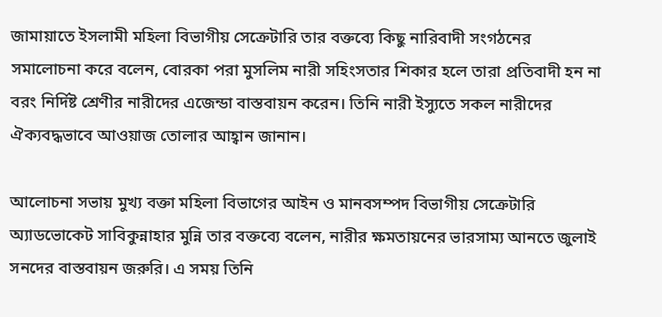জামায়াতে ইসলামী মহিলা বিভাগীয় সেক্রেটারি তার বক্তব্যে কিছু নারিবাদী সংগঠনের সমালোচনা করে বলেন, বোরকা পরা মুসলিম নারী সহিংসতার শিকার হলে তারা প্রতিবাদী হন না বরং নির্দিষ্ট শ্রেণীর নারীদের এজেন্ডা বাস্তবায়ন করেন। তিনি নারী ইস্যুতে সকল নারীদের ঐক্যবদ্ধভাবে আওয়াজ তোলার আহ্বান জানান।

আলোচনা সভায় মুখ্য বক্তা মহিলা বিভাগের আইন ও মানবসম্পদ বিভাগীয় সেক্রেটারি অ্যাডভোকেট সাবিকুন্নাহার মুন্নি তার বক্তব্যে বলেন, নারীর ক্ষমতায়নের ভারসাম্য আনতে জুলাই সনদের বাস্তবায়ন জরুরি। এ সময় তিনি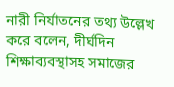নারী নির্যাতনের তথ্য উল্লেখ করে বলেন, দীর্ঘদিন শিক্ষাব্যবস্থাসহ সমাজের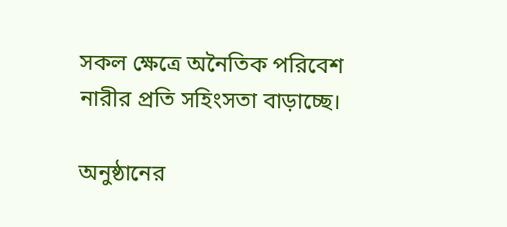সকল ক্ষেত্রে অনৈতিক পরিবেশ নারীর প্রতি সহিংসতা বাড়াচ্ছে।

অনুষ্ঠানের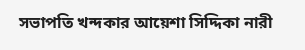সভাপতি খন্দকার আয়েশা সিদ্দিকা নারী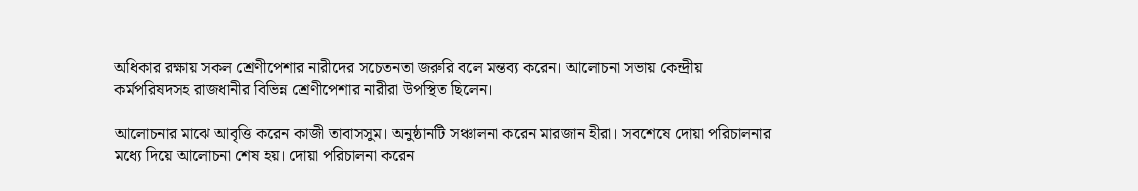অধিকার রক্ষায় সকল শ্রেণীপেশার নারীদের সচেতনতা জরুরি বলে মন্তব্য করেন। আলোচনা সভায় কেন্দ্রীয় কর্মপরিষদসহ রাজধানীর বিভিন্ন শ্রেণীপেশার নারীরা উপস্থিত ছিলেন।

আলোচনার মাঝে আবৃত্তি করেন কাজী তাবাসসুম। অনুষ্ঠানটি সঞ্চালনা করেন মারজান হীরা। সবশেষে দোয়া পরিচালনার মধ্যে দিয়ে আলোচনা শেষ হয়। দোয়া পরিচালনা করেন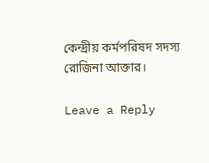কেন্দ্রীয় কর্মপরিষদ সদস্য রোজিনা আক্তার।

Leave a Reply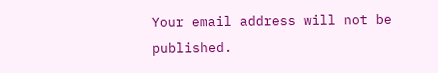Your email address will not be published.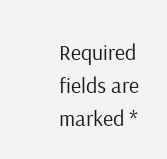Required fields are marked *